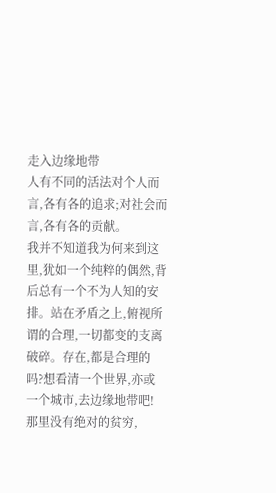走入边缘地带
人有不同的活法对个人而言,各有各的追求;对社会而言,各有各的贡献。
我并不知道我为何来到这里,犹如一个纯粹的偶然,背后总有一个不为人知的安排。站在矛盾之上,俯视所谓的合理,一切都变的支离破碎。存在,都是合理的吗?想看清一个世界,亦或一个城市,去边缘地带吧!
那里没有绝对的贫穷,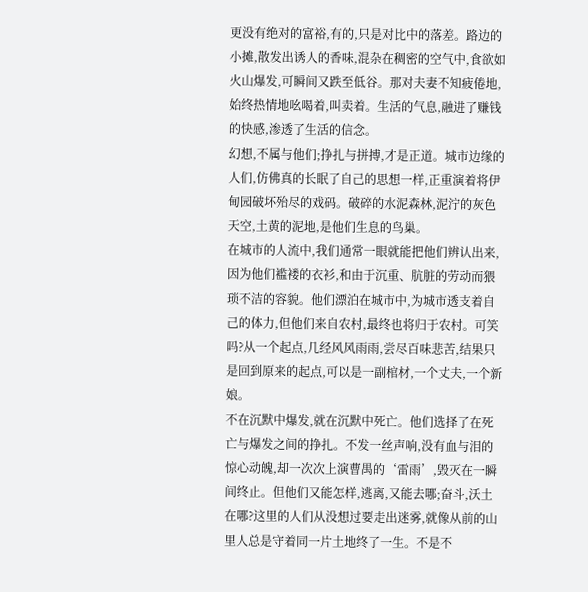更没有绝对的富裕,有的,只是对比中的落差。路边的小摊,散发出诱人的香味,混杂在稠密的空气中,食欲如火山爆发,可瞬间又跌至低谷。那对夫妻不知疲倦地,始终热情地吆喝着,叫卖着。生活的气息,融进了赚钱的快感,渗透了生活的信念。
幻想,不属与他们;挣扎与拼搏,才是正道。城市边缘的人们,仿佛真的长眠了自己的思想一样,正重演着将伊甸园破坏殆尽的戏码。破碎的水泥森林,泥泞的灰色天空,土黄的泥地,是他们生息的鸟巢。
在城市的人流中,我们通常一眼就能把他们辨认出来,因为他们褴褛的衣衫,和由于沉重、肮脏的劳动而猥琐不洁的容貌。他们漂泊在城市中,为城市透支着自己的体力,但他们来自农村,最终也将归于农村。可笑吗?从一个起点,几经风风雨雨,尝尽百味悲苦,结果只是回到原来的起点,可以是一副棺材,一个丈夫,一个新娘。
不在沉默中爆发,就在沉默中死亡。他们选择了在死亡与爆发之间的挣扎。不发一丝声响,没有血与泪的惊心动魄,却一次次上演曹禺的‘雷雨’,毁灭在一瞬间终止。但他们又能怎样,逃离,又能去哪;奋斗,沃土在哪?这里的人们从没想过要走出迷雾,就像从前的山里人总是守着同一片土地终了一生。不是不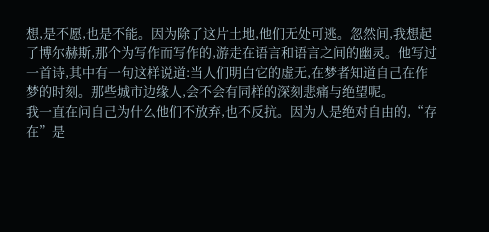想,是不愿,也是不能。因为除了这片土地,他们无处可逃。忽然间,我想起了博尔赫斯,那个为写作而写作的,游走在语言和语言之间的幽灵。他写过一首诗,其中有一句这样说道:当人们明白它的虚无,在梦者知道自己在作梦的时刻。那些城市边缘人,会不会有同样的深刻悲痛与绝望呢。
我一直在问自己为什么他们不放弃,也不反抗。因为人是绝对自由的,“存在”是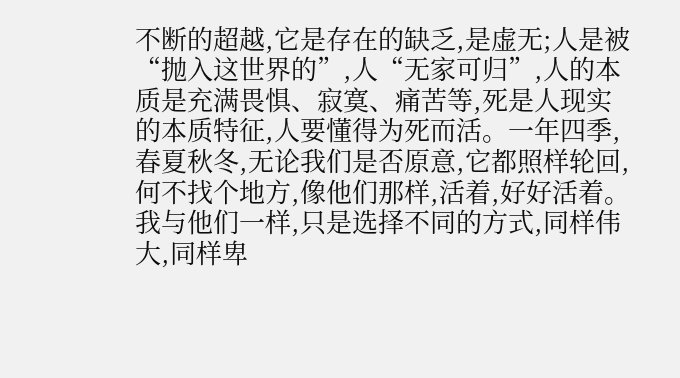不断的超越,它是存在的缺乏,是虚无;人是被“抛入这世界的”,人“无家可归”,人的本质是充满畏惧、寂寞、痛苦等,死是人现实的本质特征,人要懂得为死而活。一年四季,春夏秋冬,无论我们是否原意,它都照样轮回,何不找个地方,像他们那样,活着,好好活着。我与他们一样,只是选择不同的方式,同样伟大,同样卑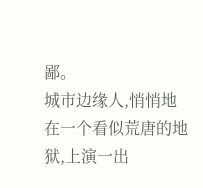鄙。
城市边缘人,悄悄地在一个看似荒唐的地狱,上演一出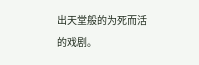出天堂般的为死而活的戏剧。